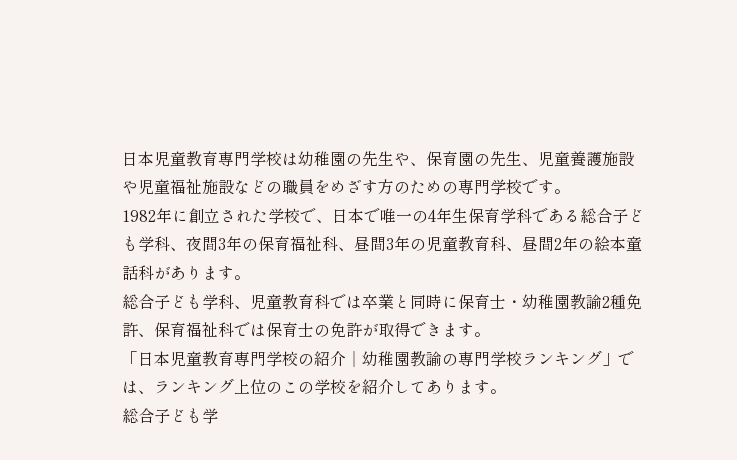日本児童教育専門学校は幼稚園の先生や、保育園の先生、児童養護施設や児童福祉施設などの職員をめざす方のための専門学校です。
1982年に創立された学校で、日本で唯一の4年生保育学科である総合子ども学科、夜間3年の保育福祉科、昼間3年の児童教育科、昼間2年の絵本童話科があります。
総合子ども学科、児童教育科では卒業と同時に保育士・幼稚園教諭2種免許、保育福祉科では保育士の免許が取得できます。
「日本児童教育専門学校の紹介│幼稚園教諭の専門学校ランキング」では、ランキング上位のこの学校を紹介してあります。
総合子ども学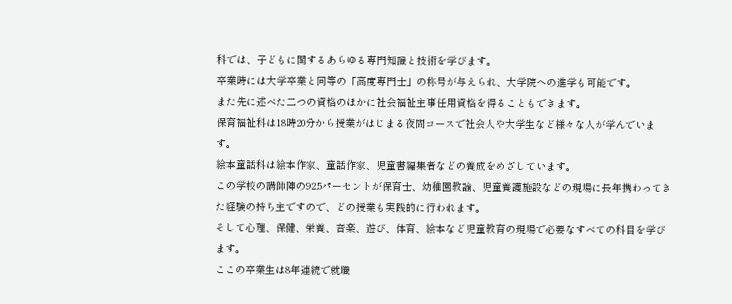科では、子どもに関するあらゆる専門知識と技術を学びます。
卒業時には大学卒業と同等の「高度専門士」の称号が与えられ、大学院への進学も可能です。
また先に述べた二つの資格のほかに社会福祉主事任用資格を得ることもできます。
保育福祉科は18時20分から授業がはじまる夜間コースで社会人や大学生など様々な人が学んでいます。
絵本童話科は絵本作家、童話作家、児童書編集者などの養成をめざしています。
この学校の講師陣の92.5パーセントが保育士、幼稚園教諭、児童養護施設などの現場に長年携わってきた経験の持ち主ですので、どの授業も実践的に行われます。
そして心理、保健、栄養、音楽、遊び、体育、絵本など児童教育の現場で必要なすべての科目を学びます。
ここの卒業生は8年連続で就職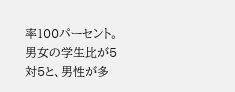率100パーセント。
男女の学生比が5対5と、男性が多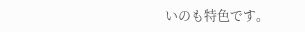いのも特色です。